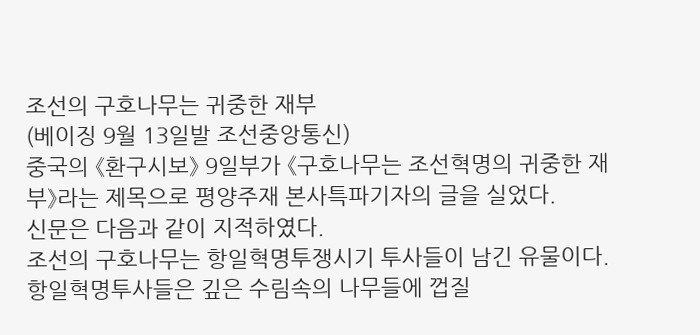조선의 구호나무는 귀중한 재부
(베이징 9월 13일발 조선중앙통신)
중국의 《환구시보》 9일부가 《구호나무는 조선혁명의 귀중한 재부》라는 제목으로 평양주재 본사특파기자의 글을 실었다.
신문은 다음과 같이 지적하였다.
조선의 구호나무는 항일혁명투쟁시기 투사들이 남긴 유물이다.
항일혁명투사들은 깊은 수림속의 나무들에 껍질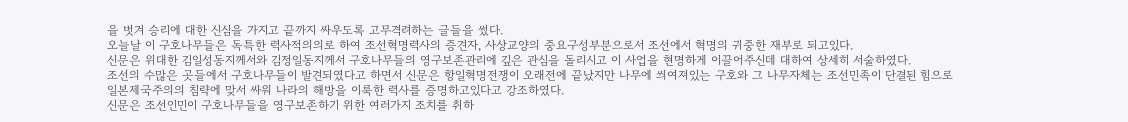을 벗겨 승리에 대한 신심을 가지고 끝까지 싸우도록 고무격려하는 글들을 썼다.
오늘날 이 구호나무들은 독특한 력사적의의로 하여 조선혁명력사의 증견자, 사상교양의 중요구성부분으로서 조선에서 혁명의 귀중한 재부로 되고있다.
신문은 위대한 김일성동지께서와 김정일동지께서 구호나무들의 영구보존관리에 깊은 관심을 돌리시고 이 사업을 현명하게 이끌어주신데 대하여 상세히 서술하였다.
조선의 수많은 곳들에서 구호나무들이 발견되였다고 하면서 신문은 항일혁명전쟁이 오래전에 끝났지만 나무에 씌여져있는 구호와 그 나무자체는 조선민족이 단결된 힘으로 일본제국주의의 침략에 맞서 싸워 나라의 해방을 이룩한 력사를 증명하고있다고 강조하였다.
신문은 조선인민이 구호나무들을 영구보존하기 위한 여러가지 조치를 취하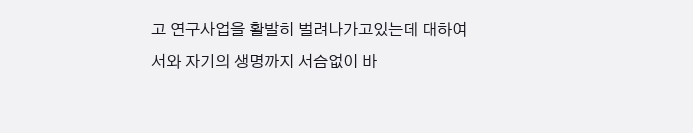고 연구사업을 활발히 벌려나가고있는데 대하여서와 자기의 생명까지 서슴없이 바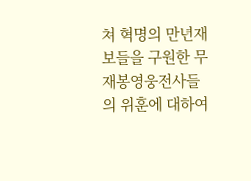쳐 혁명의 만년재보들을 구원한 무재봉영웅전사들의 위훈에 대하여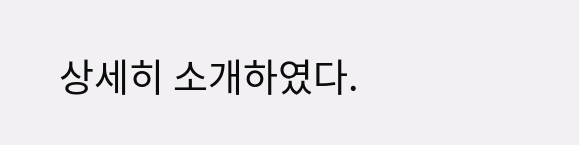상세히 소개하였다.